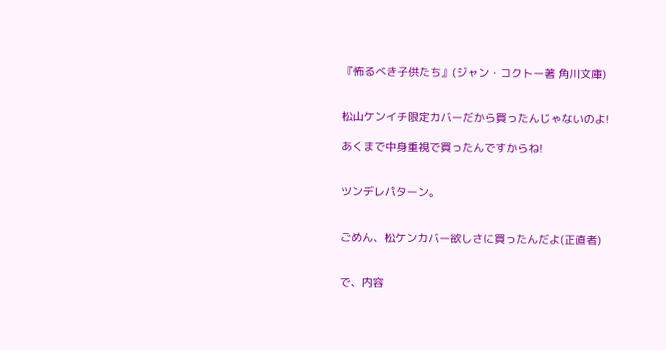『怖るべき子供たち』(ジャン・コクトー著 角川文庫)


松山ケンイチ限定カバーだから買ったんじゃないのよ!

あくまで中身重視で買ったんですからね!


ツンデレパターン。


ごめん、松ケンカバー欲しさに買ったんだよ(正直者)


で、内容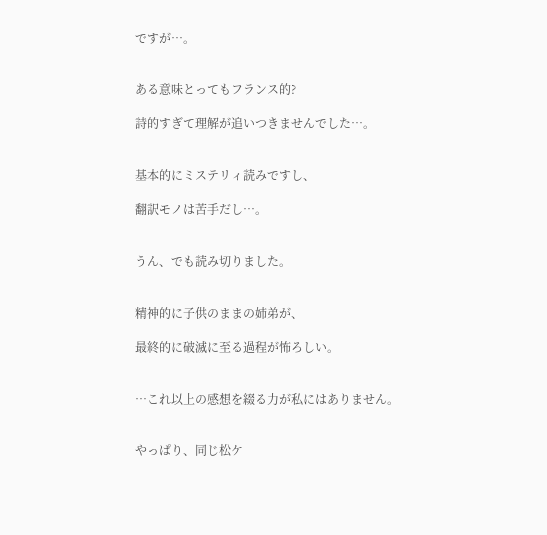ですが…。


ある意味とってもフランス的?

詩的すぎて理解が追いつきませんでした…。


基本的にミステリィ読みですし、

翻訳モノは苦手だし…。


うん、でも読み切りました。


精神的に子供のままの姉弟が、

最終的に破滅に至る過程が怖ろしい。


…これ以上の感想を綴る力が私にはありません。


やっぱり、同じ松ケ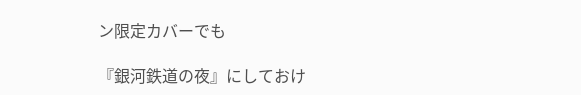ン限定カバーでも

『銀河鉄道の夜』にしておけ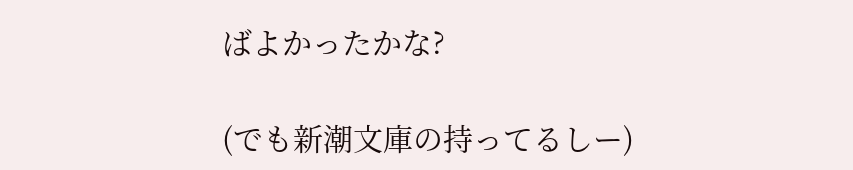ばよかったかな?

(でも新潮文庫の持ってるしー)